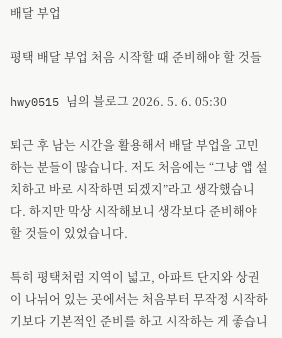배달 부업

평택 배달 부업 처음 시작할 때 준비해야 할 것들

hwy0515 님의 블로그 2026. 5. 6. 05:30

퇴근 후 남는 시간을 활용해서 배달 부업을 고민하는 분들이 많습니다. 저도 처음에는 “그냥 앱 설치하고 바로 시작하면 되겠지”라고 생각했습니다. 하지만 막상 시작해보니 생각보다 준비해야 할 것들이 있었습니다.

특히 평택처럼 지역이 넓고, 아파트 단지와 상권이 나뉘어 있는 곳에서는 처음부터 무작정 시작하기보다 기본적인 준비를 하고 시작하는 게 좋습니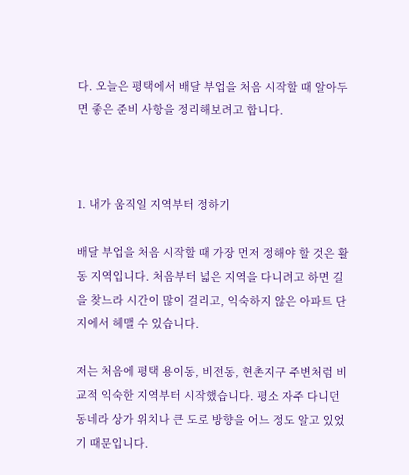다. 오늘은 평택에서 배달 부업을 처음 시작할 때 알아두면 좋은 준비 사항을 정리해보려고 합니다.



1. 내가 움직일 지역부터 정하기

배달 부업을 처음 시작할 때 가장 먼저 정해야 할 것은 활동 지역입니다. 처음부터 넓은 지역을 다니려고 하면 길을 찾느라 시간이 많이 걸리고, 익숙하지 않은 아파트 단지에서 헤맬 수 있습니다.

저는 처음에 평택 용이동, 비전동, 현촌지구 주변처럼 비교적 익숙한 지역부터 시작했습니다. 평소 자주 다니던 동네라 상가 위치나 큰 도로 방향을 어느 정도 알고 있었기 때문입니다.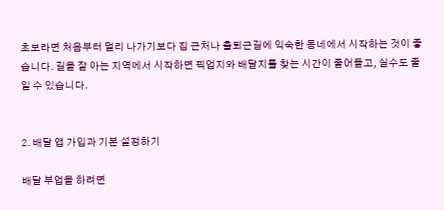초보라면 처음부터 멀리 나가기보다 집 근처나 출퇴근길에 익숙한 동네에서 시작하는 것이 좋습니다. 길을 잘 아는 지역에서 시작하면 픽업지와 배달지를 찾는 시간이 줄어들고, 실수도 줄일 수 있습니다.


2. 배달 앱 가입과 기본 설정하기

배달 부업을 하려면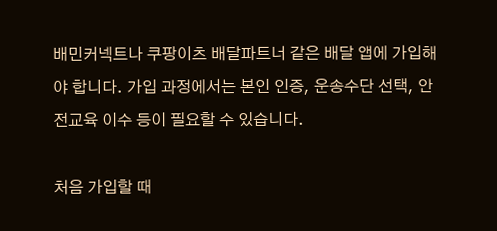배민커넥트나 쿠팡이츠 배달파트너 같은 배달 앱에 가입해야 합니다. 가입 과정에서는 본인 인증, 운송수단 선택, 안전교육 이수 등이 필요할 수 있습니다.

처음 가입할 때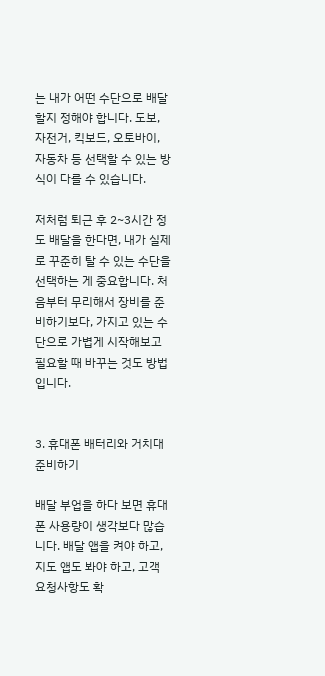는 내가 어떤 수단으로 배달할지 정해야 합니다. 도보, 자전거, 킥보드, 오토바이, 자동차 등 선택할 수 있는 방식이 다를 수 있습니다.

저처럼 퇴근 후 2~3시간 정도 배달을 한다면, 내가 실제로 꾸준히 탈 수 있는 수단을 선택하는 게 중요합니다. 처음부터 무리해서 장비를 준비하기보다, 가지고 있는 수단으로 가볍게 시작해보고 필요할 때 바꾸는 것도 방법입니다.


3. 휴대폰 배터리와 거치대 준비하기

배달 부업을 하다 보면 휴대폰 사용량이 생각보다 많습니다. 배달 앱을 켜야 하고, 지도 앱도 봐야 하고, 고객 요청사항도 확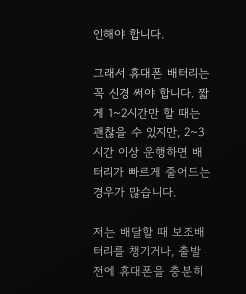인해야 합니다.

그래서 휴대폰 배터리는 꼭 신경 써야 합니다. 짧게 1~2시간만 할 때는 괜찮을 수 있지만, 2~3시간 이상 운행하면 배터리가 빠르게 줄어드는 경우가 많습니다.

저는 배달할 때 보조배터리를 챙기거나, 출발 전에 휴대폰을 충분히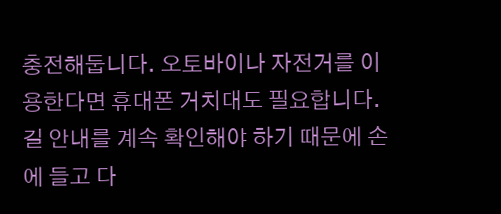충전해둡니다. 오토바이나 자전거를 이용한다면 휴대폰 거치대도 필요합니다. 길 안내를 계속 확인해야 하기 때문에 손에 들고 다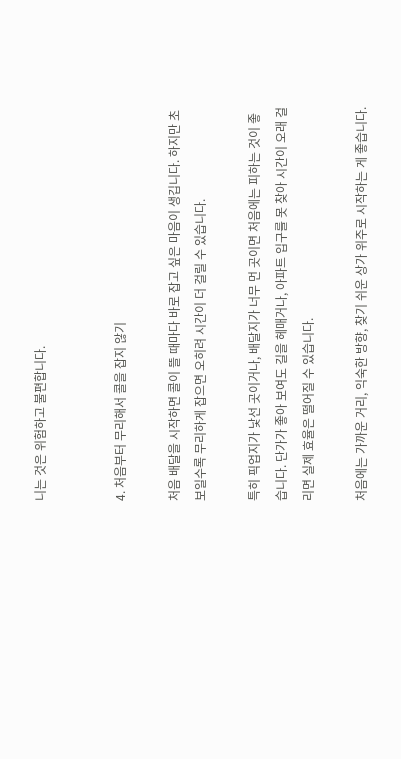니는 것은 위험하고 불편합니다.


4. 처음부터 무리해서 콜을 잡지 않기

처음 배달을 시작하면 콜이 뜰 때마다 바로 잡고 싶은 마음이 생깁니다. 하지만 초보일수록 무리하게 잡으면 오히려 시간이 더 걸릴 수 있습니다.

특히 픽업지가 낯선 곳이거나, 배달지가 너무 먼 곳이면 처음에는 피하는 것이 좋습니다. 단가가 좋아 보여도 길을 헤매거나, 아파트 입구를 못 찾아 시간이 오래 걸리면 실제 효율은 떨어질 수 있습니다.

처음에는 가까운 거리, 익숙한 방향, 찾기 쉬운 상가 위주로 시작하는 게 좋습니다.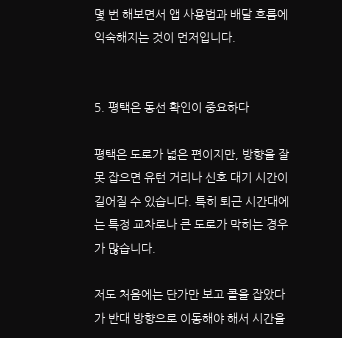몇 번 해보면서 앱 사용법과 배달 흐름에 익숙해지는 것이 먼저입니다.


5. 평택은 동선 확인이 중요하다

평택은 도로가 넓은 편이지만, 방향을 잘못 잡으면 유턴 거리나 신호 대기 시간이 길어질 수 있습니다. 특히 퇴근 시간대에는 특정 교차로나 큰 도로가 막히는 경우가 많습니다.

저도 처음에는 단가만 보고 콜을 잡았다가 반대 방향으로 이동해야 해서 시간을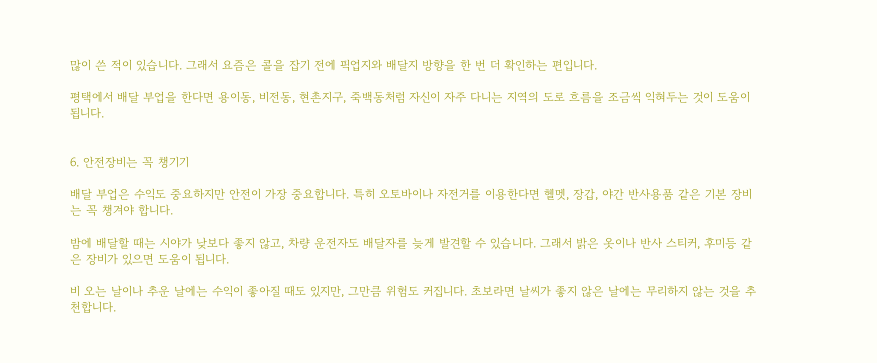많이 쓴 적이 있습니다. 그래서 요즘은 콜을 잡기 전에 픽업지와 배달지 방향을 한 번 더 확인하는 편입니다.

평택에서 배달 부업을 한다면 용이동, 비전동, 현촌지구, 죽백동처럼 자신이 자주 다니는 지역의 도로 흐름을 조금씩 익혀두는 것이 도움이 됩니다.


6. 안전장비는 꼭 챙기기

배달 부업은 수익도 중요하지만 안전이 가장 중요합니다. 특히 오토바이나 자전거를 이용한다면 헬멧, 장갑, 야간 반사용품 같은 기본 장비는 꼭 챙겨야 합니다.

밤에 배달할 때는 시야가 낮보다 좋지 않고, 차량 운전자도 배달자를 늦게 발견할 수 있습니다. 그래서 밝은 옷이나 반사 스티커, 후미등 같은 장비가 있으면 도움이 됩니다.

비 오는 날이나 추운 날에는 수익이 좋아질 때도 있지만, 그만큼 위험도 커집니다. 초보라면 날씨가 좋지 않은 날에는 무리하지 않는 것을 추천합니다.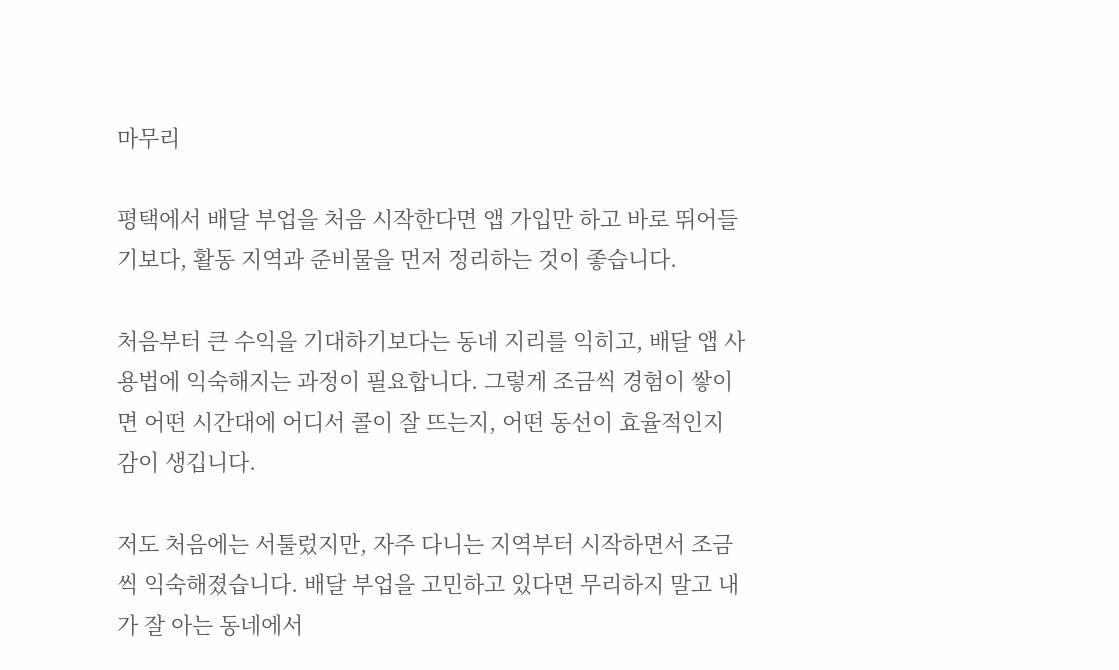마무리

평택에서 배달 부업을 처음 시작한다면 앱 가입만 하고 바로 뛰어들기보다, 활동 지역과 준비물을 먼저 정리하는 것이 좋습니다.

처음부터 큰 수익을 기대하기보다는 동네 지리를 익히고, 배달 앱 사용법에 익숙해지는 과정이 필요합니다. 그렇게 조금씩 경험이 쌓이면 어떤 시간대에 어디서 콜이 잘 뜨는지, 어떤 동선이 효율적인지 감이 생깁니다.

저도 처음에는 서툴렀지만, 자주 다니는 지역부터 시작하면서 조금씩 익숙해졌습니다. 배달 부업을 고민하고 있다면 무리하지 말고 내가 잘 아는 동네에서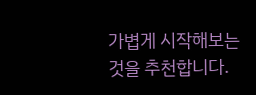가볍게 시작해보는 것을 추천합니다.